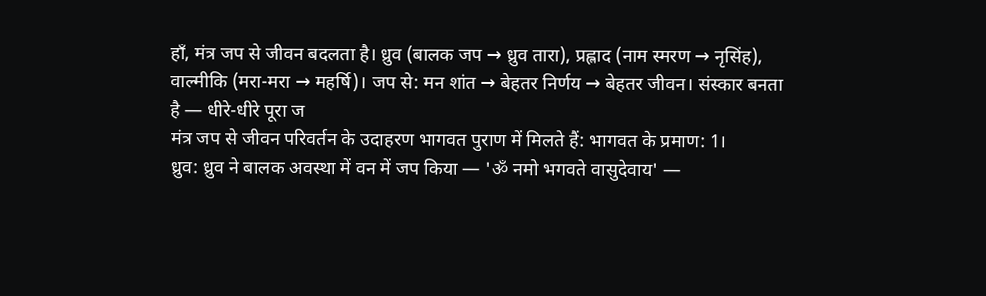हाँ, मंत्र जप से जीवन बदलता है। ध्रुव (बालक जप → ध्रुव तारा), प्रह्लाद (नाम स्मरण → नृसिंह), वाल्मीकि (मरा-मरा → महर्षि)। जप से: मन शांत → बेहतर निर्णय → बेहतर जीवन। संस्कार बनता है — धीरे-धीरे पूरा ज
मंत्र जप से जीवन परिवर्तन के उदाहरण भागवत पुराण में मिलते हैं: भागवत के प्रमाण: 1।
ध्रुव: ध्रुव ने बालक अवस्था में वन में जप किया — 'ॐ नमो भगवते वासुदेवाय' —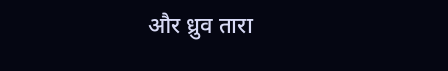और ध्रुव तारा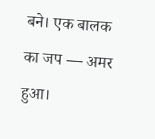बने। एक बालक का जप — अमर हुआ।